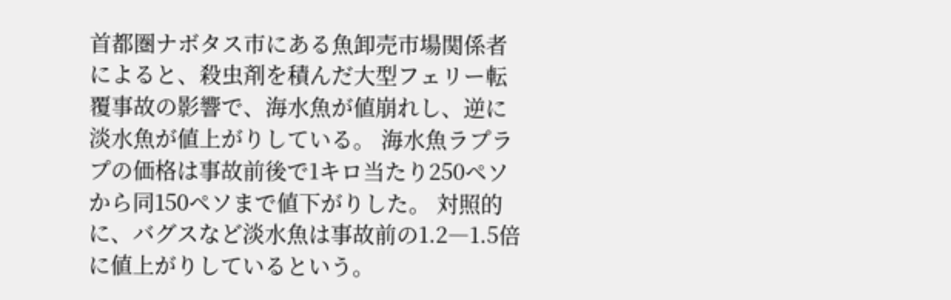首都圏ナボタス市にある魚卸売市場関係者によると、殺虫剤を積んだ大型フェリー転覆事故の影響で、海水魚が値崩れし、逆に淡水魚が値上がりしている。 海水魚ラプラプの価格は事故前後で1キロ当たり250ペソから同150ペソまで値下がりした。 対照的に、バグスなど淡水魚は事故前の1.2―1.5倍に値上がりしているという。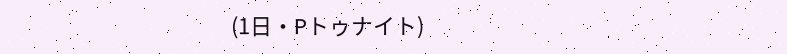(1日・Pトゥナイト)